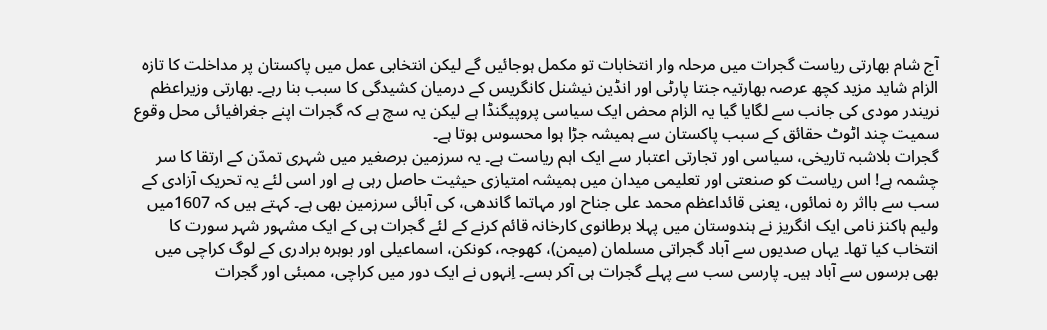آج شام بھارتی ریاست گجرات میں مرحلہ وار انتخابات تو مکمل ہوجائیں گے لیکن انتخابی عمل میں پاکستان پر مداخلت کا تازہ الزام شاید مزید کچھ عرصہ بھارتیہ جنتا پارٹی اور انڈین نیشنل کانگریس کے درمیان کشیدگی کا سبب بنا رہے۔ بھارتی وزیراعظم نریندر مودی کی جانب سے لگایا گیا یہ الزام محض ایک سیاسی پروپیگنڈا ہے لیکن یہ سچ ہے کہ گجرات اپنے جغرافیائی محل وقوع سمیت چند اٹوٹ حقائق کے سبب پاکستان سے ہمیشہ جڑا ہوا محسوس ہوتا ہے۔
گجرات بلاشبہ تاریخی، سیاسی اور تجارتی اعتبار سے ایک اہم ریاست ہے۔ یہ سرزمین برصغیر میں شہری تمدّن کے ارتقا کا سر چشمہ ہے! اس ریاست کو صنعتی اور تعلیمی میدان میں ہمیشہ امتیازی حیثیت حاصل رہی ہے اور اسی لئے یہ تحریک آزادی کے سب سے بااثر رہ نمائوں، یعنی قائداعظم محمد علی جناح اور مہاتما گاندھی، کی آبائی سرزمین بھی ہے۔ کہتے ہیں کہ 1607میں ولیم ہاکنز نامی ایک انگریز نے ہندوستان میں پہلا برطانوی کارخانہ قائم کرنے کے لئے گجرات ہی کے ایک مشہور شہر سورت کا انتخاب کیا تھا۔ یہاں صدیوں سے آباد گجراتی مسلمان (میمن)، کھوجہ، کونکن، اسماعیلی اور بوہرہ برادری کے لوگ کراچی میں بھی برسوں سے آباد ہیں۔ پارسی سب سے پہلے گجرات ہی آکر بسے۔ اِنہوں نے ایک دور میں کراچی، ممبئی اور گجرات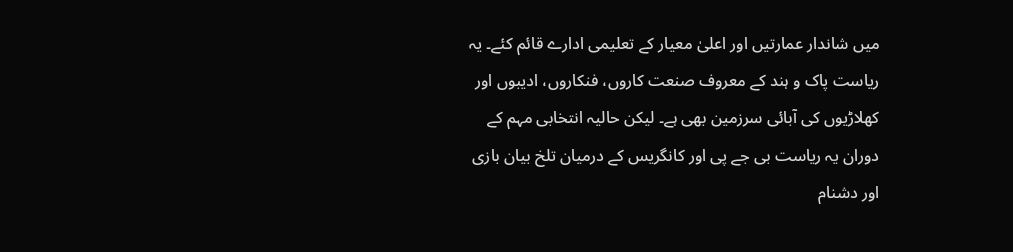میں شاندار عمارتیں اور اعلیٰ معیار کے تعلیمی ادارے قائم کئے۔ یہ ریاست پاک و ہند کے معروف صنعت کاروں، فنکاروں، ادیبوں اور کھلاڑیوں کی آبائی سرزمین بھی ہے۔ لیکن حالیہ انتخابی مہم کے دوران یہ ریاست بی جے پی اور کانگریس کے درمیان تلخ بیان بازی اور دشنام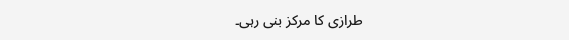طرازی کا مرکز بنی رہی۔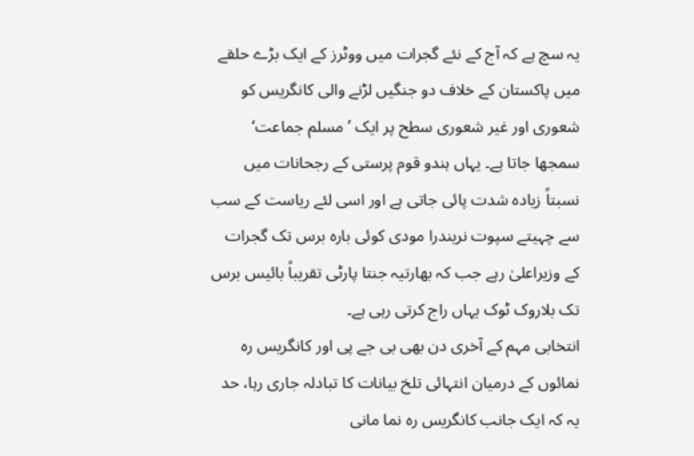یہ سچ ہے کہ آج کے نئے گجرات میں ووٹرز کے ایک بڑے حلقے میں پاکستان کے خلاف دو جنگیں لڑنے والی کانگریس کو شعوری اور غیر شعوری سطح پر ایک ’مسلم جماعت‘ سمجھا جاتا ہے۔ یہاں ہندو قوم پرستی کے رجحانات میں نسبتاً زیادہ شدت پائی جاتی ہے اور اسی لئے ریاست کے سب سے چہیتے سپوت نریندرا مودی کوئی بارہ برس تک گجرات کے وزیراعلیٰ رہے جب کہ بھارتیہ جنتا پارٹی تقریباً بائیس برس تک بلاروک ٹوک یہاں راج کرتی رہی ہے۔
انتخابی مہم کے آخری دن بھی بی جے پی اور کانگریس رہ نمائوں کے درمیان انتہائی تلخ بیانات کا تبادلہ جاری رہا، حد یہ کہ ایک جانب کانگریس رہ نما مانی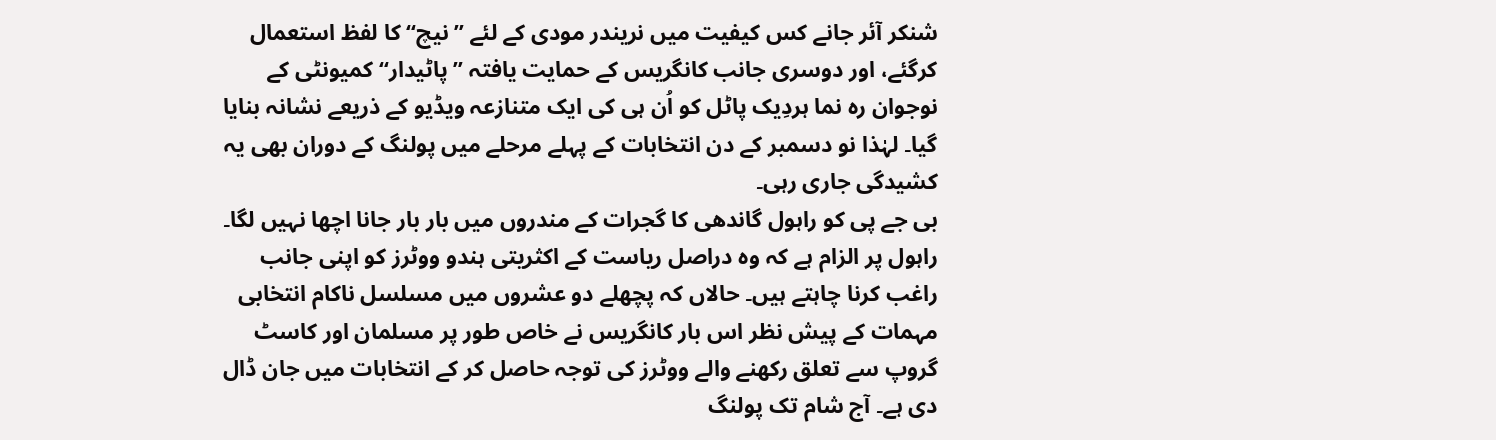شنکر آئر جانے کس کیفیت میں نریندر مودی کے لئے ’’نیچ‘‘ کا لفظ استعمال کرگئے، اور دوسری جانب کانگریس کے حمایت یافتہ ’’پاٹیدار‘‘ کمیونٹی کے نوجوان رہ نما ہردِیک پاٹل کو اُن ہی کی ایک متنازعہ ویڈیو کے ذریعے نشانہ بنایا گیا۔ لہٰذا نو دسمبر کے دن انتخابات کے پہلے مرحلے میں پولنگ کے دوران بھی یہ کشیدگی جاری رہی۔
بی جے پی کو راہول گاندھی کا گجرات کے مندروں میں بار بار جانا اچھا نہیں لگا۔ راہول پر الزام ہے کہ وہ دراصل ریاست کے اکثریتی ہندو ووٹرز کو اپنی جانب راغب کرنا چاہتے ہیں۔ حالاں کہ پچھلے دو عشروں میں مسلسل ناکام انتخابی مہمات کے پیش نظر اس بار کانگریس نے خاص طور پر مسلمان اور کاسٹ گروپ سے تعلق رکھنے والے ووٹرز کی توجہ حاصل کر کے انتخابات میں جان ڈال دی ہے۔ آج شام تک پولنگ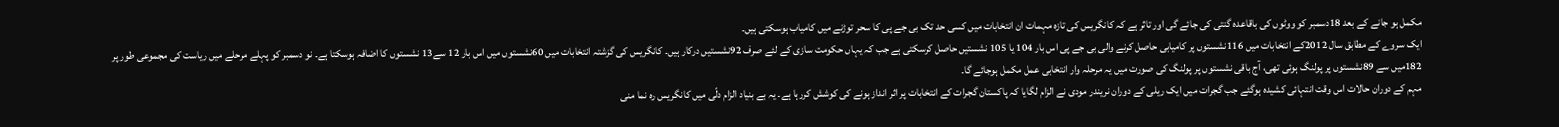مکمل ہو جانے کے بعد 18دسمبر کو ووٹوں کی باقاعدہ گنتی کی جائے گی اور تاثر ہے کہ کانگریس کی تازہ مہمات ان انتخابات میں کسی حد تک بی جے پی کا سحر توڑنے میں کامیاب ہوسکتی ہیں۔
ایک سروے کے مطابق سال 2012کے انتخابات میں 116نشستوں پر کامیابی حاصل کرنے والی بی جے پی اس بار 104 یا 105 نشستیں حاصل کرسکتی ہے جب کہ یہاں حکومت سازی کے لئے صرف 92نشستیں درکار ہیں۔ کانگریس کی گزشتہ انتخابات میں 60نشستوں میں اس بار 12 سے13 نشستوں کا اضافہ ہوسکتا ہے۔ نو دسمبر کو پہلے مرحلے میں ریاست کی مجموعی طور پر 182میں سے 89نشستوں پر پولنگ ہوئی تھی، آج باقی نشستوں پر پولنگ کی صورت میں یہ مرحلہ وار انتخابی عمل مکمل ہوجائے گا۔
مہم کے دوران حالات اس وقت انتہائی کشیدہ ہوگئے جب گجرات میں ایک ریلی کے دوران نریندر مودی نے الزام لگایا کہ پاکستان گجرات کے انتخابات پر اثر انداز ہونے کی کوشش کررہا ہے۔ یہ بے بنیاد الزام دلّی میں کانگریس رہ نما منی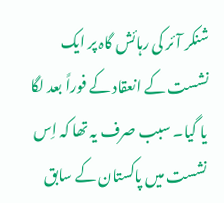شنکر آئر کی رہائش گاہ پر ایک نشست کے انعقاد کے فوراً بعد لگا یا گیا۔ سبب صرف یہ تھا کہ اِس نشست میں پاکستان کے سابق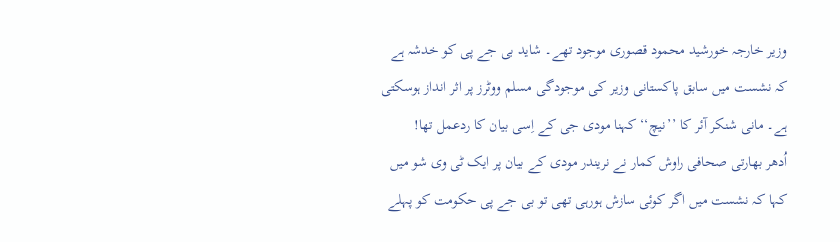وزیر خارجہ خورشید محمود قصوری موجود تھے۔ شاید بی جے پی کو خدشہ ہے کہ نشست میں سابق پاکستانی وزیر کی موجودگی مسلم ووٹرز پر اثر انداز ہوسکتی ہے۔ مانی شنکر آئر کا ’’نیچ‘‘ کہنا مودی جی کے اِسی بیان کا ردعمل تھا!
اُدھر بھارتی صحافی راوش کمار نے نریندر مودی کے بیان پر ایک ٹی وی شو میں کہا کہ نشست میں اگر کوئی سازش ہورہی تھی تو بی جے پی حکومت کو پہلے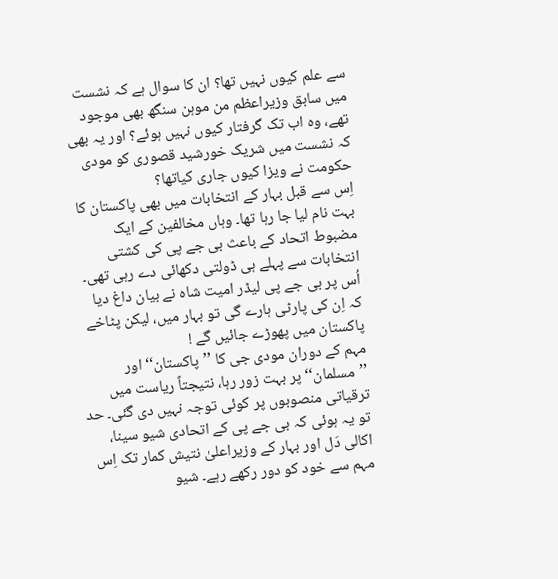سے علم کیوں نہیں تھا؟ ان کا سوال ہے کہ نشست میں سابق وزیراعظم من موہن سنگھ بھی موجود تھے، وہ اب تک گرفتار کیوں نہیں ہوئے؟ اور یہ بھی کہ نشست میں شریک خورشید قصوری کو مودی حکومت نے ویزا کیوں جاری کیاتھا؟
اِس سے قبل بہار کے انتخابات میں بھی پاکستان کا بہت نام لیا جا رہا تھا۔ وہاں مخالفین کے ایک مضبوط اتحاد کے باعث بی جے پی کی کشتی انتخابات سے پہلے ہی ڈولتی دکھائی دے رہی تھی۔ اُس پر بی جے پی لیڈر امیت شاہ نے بیان داغ دیا کہ اِن کی پارٹی ہارے گی تو بہار میں، لیکن پٹاخے پاکستان میں پھوڑے جائیں گے !
مہم کے دوران مودی جی کا ’’پاکستان‘‘ اور ’’مسلمان‘‘ پر بہت زور رہا، نتیجتاً ریاست میں ترقیاتی منصوبوں پر کوئی توجہ نہیں دی گئی۔ حد تو یہ ہوئی کہ بی جے پی کے اتحادی شیو سینا، اکالی دَل اور بہار کے وزیراعلیٰ نتیش کمار تک اِس مہم سے خود کو دور رکھے رہے۔ شیو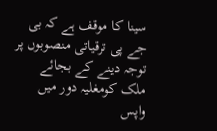سینا کا موقف ہے کہ بی جے پی ترقیاتی منصوبوں پر توجہ دینے کے بجائے ملک کومغلیہ دور میں واپس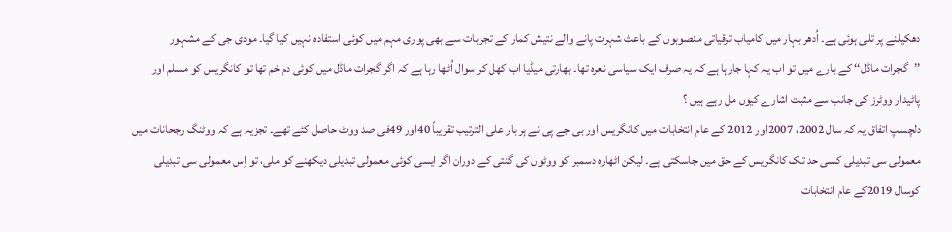دھکیلنے پر تلی ہوئی ہے۔ اُدھر بہار میں کامیاب ترقیاتی منصوبوں کے باعث شہرت پانے والے نتیش کمار کے تجربات سے بھی پوری مہم میں کوئی استفادہ نہیں کیا گیا۔ مودی جی کے مشہور ’’گجرات ماڈل‘‘ کے بارے میں تو اب یہ کہا جارہا ہے کہ یہ صرف ایک سیاسی نعرہ تھا۔ بھارتی میڈیا اب کھل کر سوال اُٹھا رہا ہے کہ اگر گجرات ماڈل میں کوئی دم خم تھا تو کانگریس کو مسلم اور پاٹیدار ووٹرز کی جانب سے مثبت اشارے کیوں مل رہے ہیں ؟
دلچسپ اتفاق یہ کہ سال 2002، 2007اور 2012 کے عام انتخابات میں کانگریس اور بی جے پی نے ہر بار علی الترتیب تقریباً 40اور 49فی صد ووٹ حاصل کئے تھے۔ تجزیہ ہے کہ ووٹنگ رجحانات میں معمولی سی تبدیلی کسی حد تک کانگریس کے حق میں جاسکتی ہے۔ لیکن اٹھارہ دسمبر کو ووٹوں کی گنتی کے دوران اگر ایسی کوئی معمولی تبدیلی دیکھنے کو ملی، تو اِس معمولی سی تبدیلی کوسال 2019کے عام انتخابات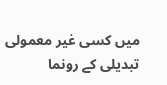میں کسی غیر معمولی تبدیلی کے رونما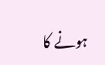ہونے کا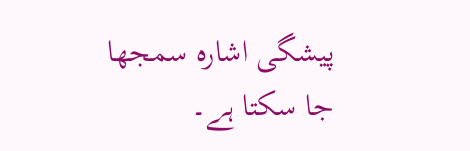پیشگی اشارہ سمجھا جا سکتا ہے۔